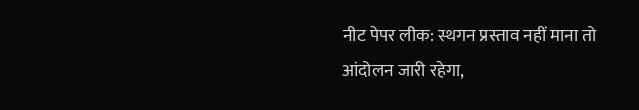नीट पेपर लीक: स्थगन प्रस्ताव नहीं माना तो आंदोलन जारी रहेगा,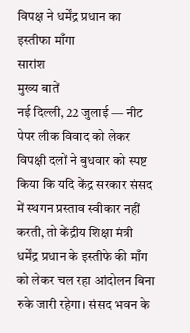विपक्ष ने धर्मेंद्र प्रधान का इस्तीफा माँगा
सारांश
मुख्य बातें
नई दिल्ली, 22 जुलाई — नीट पेपर लीक विवाद को लेकर विपक्षी दलों ने बुधवार को स्पष्ट किया कि यदि केंद्र सरकार संसद में स्थगन प्रस्ताव स्वीकार नहीं करती, तो केंद्रीय शिक्षा मंत्री धर्मेंद्र प्रधान के इस्तीफे की माँग को लेकर चल रहा आंदोलन बिना रुके जारी रहेगा। संसद भवन के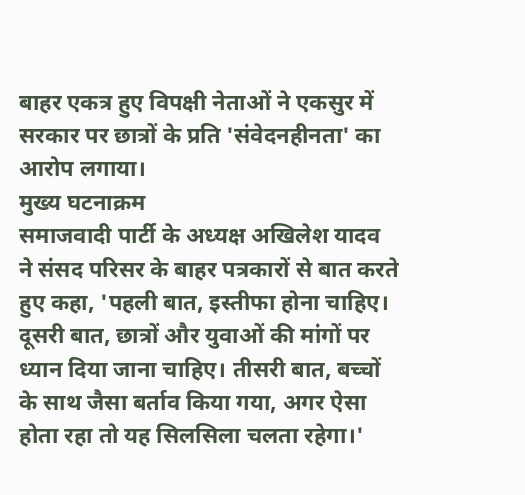बाहर एकत्र हुए विपक्षी नेताओं ने एकसुर में सरकार पर छात्रों के प्रति 'संवेदनहीनता' का आरोप लगाया।
मुख्य घटनाक्रम
समाजवादी पार्टी के अध्यक्ष अखिलेश यादव ने संसद परिसर के बाहर पत्रकारों से बात करते हुए कहा, 'पहली बात, इस्तीफा होना चाहिए। दूसरी बात, छात्रों और युवाओं की मांगों पर ध्यान दिया जाना चाहिए। तीसरी बात, बच्चों के साथ जैसा बर्ताव किया गया, अगर ऐसा होता रहा तो यह सिलसिला चलता रहेगा।'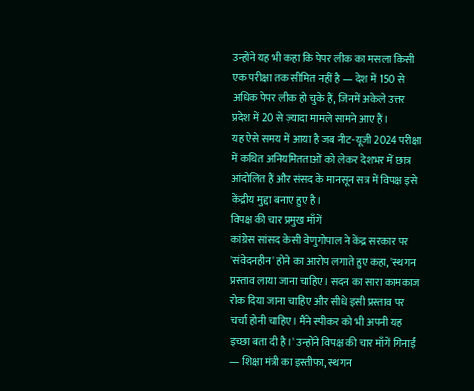उन्होंने यह भी कहा कि पेपर लीक का मसला किसी एक परीक्षा तक सीमित नहीं है — देश में 150 से अधिक पेपर लीक हो चुके हैं, जिनमें अकेले उत्तर प्रदेश में 20 से ज़्यादा मामले सामने आए हैं।
यह ऐसे समय में आया है जब नीट-यूजी 2024 परीक्षा में कथित अनियमितताओं को लेकर देशभर में छात्र आंदोलित हैं और संसद के मानसून सत्र में विपक्ष इसे केंद्रीय मुद्दा बनाए हुए है।
विपक्ष की चार प्रमुख माँगें
कांग्रेस सांसद केसी वेणुगोपाल ने केंद्र सरकार पर 'संवेदनहीन' होने का आरोप लगाते हुए कहा, 'स्थगन प्रस्ताव लाया जाना चाहिए। सदन का सारा कामकाज रोक दिया जाना चाहिए और सीधे इसी प्रस्ताव पर चर्चा होनी चाहिए। मैंने स्पीकर को भी अपनी यह इच्छा बता दी है।' उन्होंने विपक्ष की चार माँगें गिनाईं — शिक्षा मंत्री का इस्तीफा, स्थगन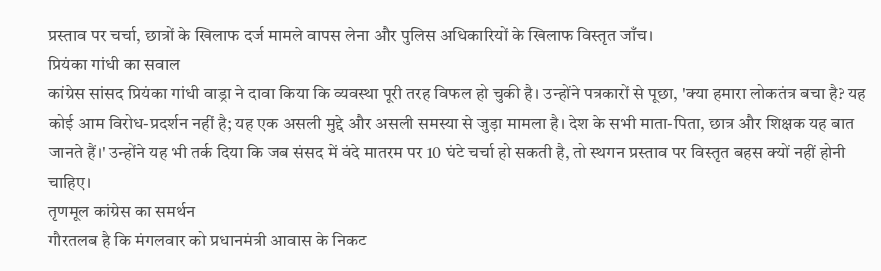प्रस्ताव पर चर्चा, छात्रों के खिलाफ दर्ज मामले वापस लेना और पुलिस अधिकारियों के खिलाफ विस्तृत जाँच।
प्रियंका गांधी का सवाल
कांग्रेस सांसद प्रियंका गांधी वाड्रा ने दावा किया कि व्यवस्था पूरी तरह विफल हो चुकी है। उन्होंने पत्रकारों से पूछा, 'क्या हमारा लोकतंत्र बचा है? यह कोई आम विरोध-प्रदर्शन नहीं है; यह एक असली मुद्दे और असली समस्या से जुड़ा मामला है। देश के सभी माता-पिता, छात्र और शिक्षक यह बात जानते हैं।' उन्होंने यह भी तर्क दिया कि जब संसद में वंदे मातरम पर 10 घंटे चर्चा हो सकती है, तो स्थगन प्रस्ताव पर विस्तृत बहस क्यों नहीं होनी चाहिए।
तृणमूल कांग्रेस का समर्थन
गौरतलब है कि मंगलवार को प्रधानमंत्री आवास के निकट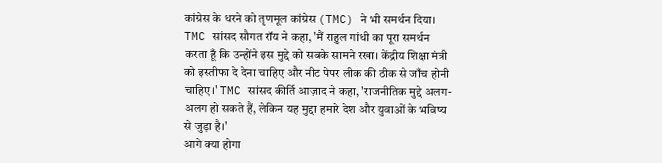कांग्रेस के धरने को तृणमूल कांग्रेस (TMC) ने भी समर्थन दिया। TMC सांसद सौगत रॉय ने कहा, 'मैं राहुल गांधी का पूरा समर्थन करता हूँ कि उन्होंने इस मुद्दे को सबके सामने रखा। केंद्रीय शिक्षा मंत्री को इस्तीफा दे देना चाहिए और नीट पेपर लीक की ठीक से जाँच होनी चाहिए।' TMC सांसद कीर्ति आज़ाद ने कहा, 'राजनीतिक मुद्दे अलग-अलग हो सकते हैं, लेकिन यह मुद्दा हमारे देश और युवाओं के भविष्य से जुड़ा है।'
आगे क्या होगा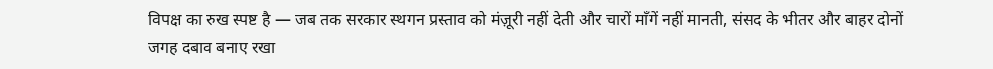विपक्ष का रुख स्पष्ट है — जब तक सरकार स्थगन प्रस्ताव को मंज़ूरी नहीं देती और चारों माँगें नहीं मानती, संसद के भीतर और बाहर दोनों जगह दबाव बनाए रखा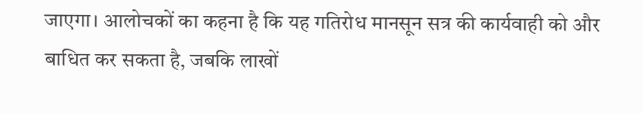जाएगा। आलोचकों का कहना है कि यह गतिरोध मानसून सत्र की कार्यवाही को और बाधित कर सकता है, जबकि लाखों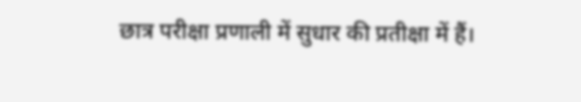छात्र परीक्षा प्रणाली में सुधार की प्रतीक्षा में हैं।